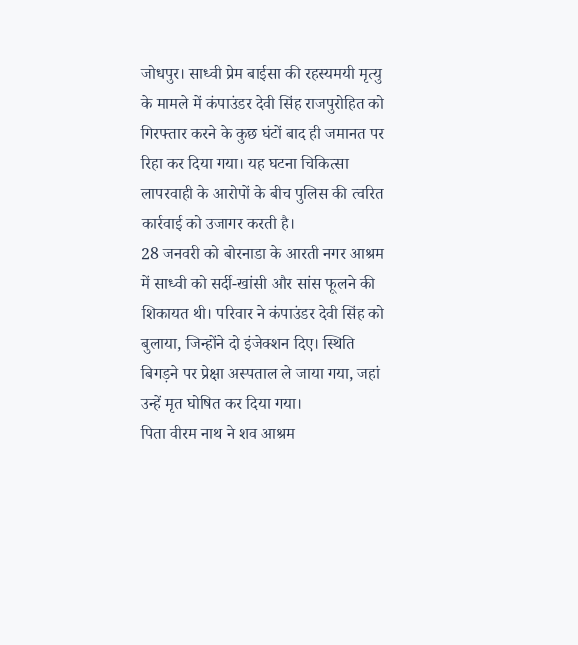जोधपुर। साध्वी प्रेम बाईसा की रहस्यमयी मृत्यु के मामले में कंपाउंडर देवी सिंह राजपुरोहित को गिरफ्तार करने के कुछ घंटों बाद ही जमानत पर रिहा कर दिया गया। यह घटना चिकित्सा लापरवाही के आरोपों के बीच पुलिस की त्वरित कार्रवाई को उजागर करती है।
28 जनवरी को बोरनाडा के आरती नगर आश्रम में साध्वी को सर्दी-खांसी और सांस फूलने की शिकायत थी। परिवार ने कंपाउंडर देवी सिंह को बुलाया, जिन्होंने दो इंजेक्शन दिए। स्थिति बिगड़ने पर प्रेक्षा अस्पताल ले जाया गया, जहां उन्हें मृत घोषित कर दिया गया।
पिता वीरम नाथ ने शव आश्रम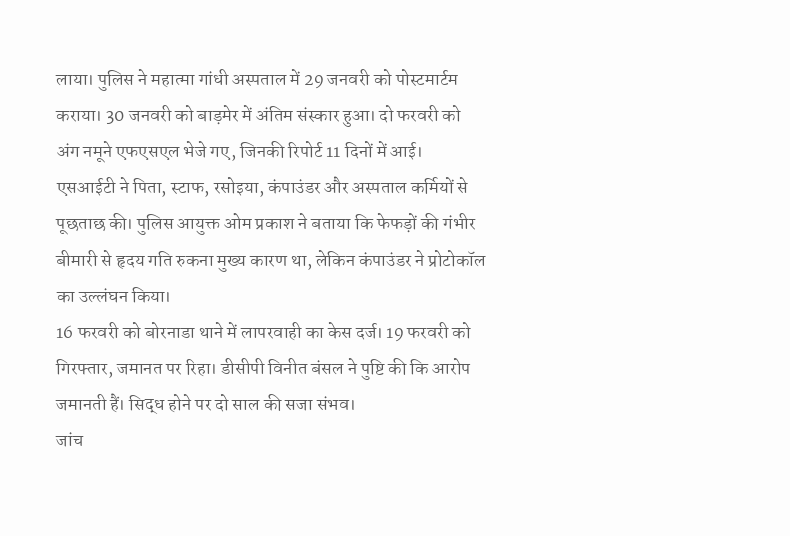लाया। पुलिस ने महात्मा गांधी अस्पताल में 29 जनवरी को पोस्टमार्टम कराया। 30 जनवरी को बाड़मेर में अंतिम संस्कार हुआ। दो फरवरी को अंग नमूने एफएसएल भेजे गए, जिनकी रिपोर्ट 11 दिनों में आई।
एसआईटी ने पिता, स्टाफ, रसोइया, कंपाउंडर और अस्पताल कर्मियों से पूछताछ की। पुलिस आयुक्त ओम प्रकाश ने बताया कि फेफड़ों की गंभीर बीमारी से हृदय गति रुकना मुख्य कारण था, लेकिन कंपाउंडर ने प्रोटोकॉल का उल्लंघन किया।
16 फरवरी को बोरनाडा थाने में लापरवाही का केस दर्ज। 19 फरवरी को गिरफ्तार, जमानत पर रिहा। डीसीपी विनीत बंसल ने पुष्टि की कि आरोप जमानती हैं। सिद्ध होने पर दो साल की सजा संभव।
जांच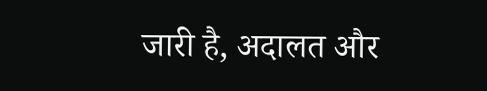जारी है, अदालत और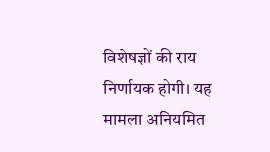विशेषज्ञों की राय निर्णायक होगी। यह मामला अनियमित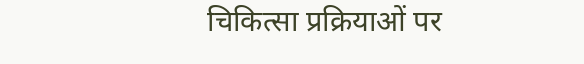चिकित्सा प्रक्रियाओं पर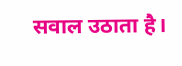सवाल उठाता है।